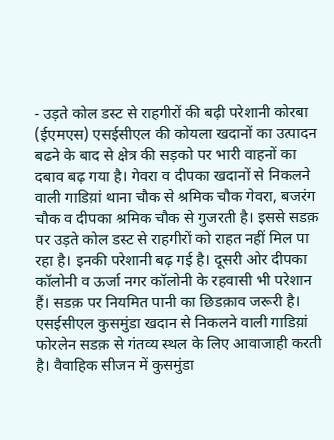- उड़ते कोल डस्ट से राहगीरों की बढ़ी परेशानी कोरबा (ईएमएस) एसईसीएल की कोयला खदानों का उत्पादन बढने के बाद से क्षेत्र की सड़को पर भारी वाहनों का दबाव बढ़ गया है। गेवरा व दीपका खदानों से निकलने वाली गाडिय़ां थाना चौक से श्रमिक चौक गेवरा, बजरंग चौक व दीपका श्रमिक चौक से गुजरती है। इससे सडक़ पर उड़ते कोल डस्ट से राहगीरों को राहत नहीं मिल पा रहा है। इनकी परेशानी बढ़ गई है। दूसरी ओर दीपका कॉलोनी व ऊर्जा नगर कॉलोनी के रहवासी भी परेशान हैं। सडक़ पर नियमित पानी का छिडक़ाव जरूरी है। एसईसीएल कुसमुंडा खदान से निकलने वाली गाडिय़ां फोरलेन सडक़ से गंतव्य स्थल के लिए आवाजाही करती है। वैवाहिक सीजन में कुसमुंडा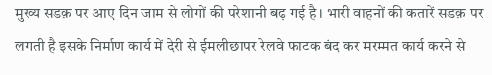मुख्य सडक़ पर आए दिन जाम से लोगों की परेशानी बढ़ गई है। भारी वाहनों की कतारें सडक़ पर लगती है इसके निर्माण कार्य में देरी से ईमलीछापर रेलवे फाटक बंद कर मरम्मत कार्य करने से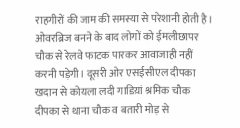राहगीरों की जाम की समस्या से परेशानी होती है। ओवरब्रिज बनने के बाद लोगों को ईमलीछापर चौक से रेलवे फाटक पारकर आवाजाही नहीं करनी पड़ेगी। दूसरी ओर एसईसीएल दीपका खदान से कोयला लदी गाडिय़ां श्रमिक चौक दीपका से थाना चौक व बतारी मोड़ से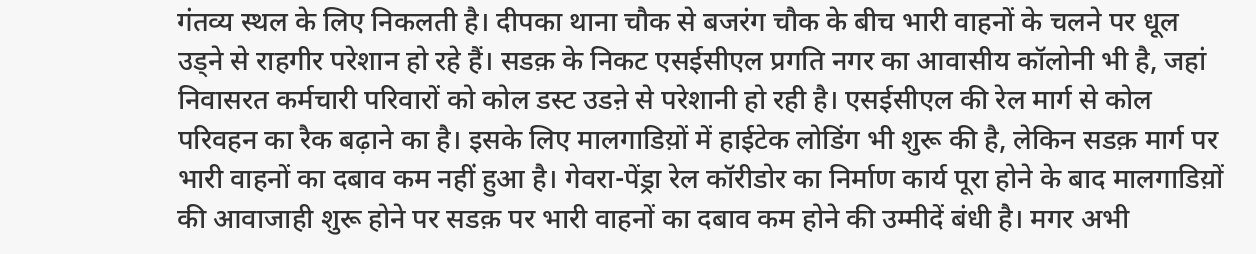गंतव्य स्थल के लिए निकलती है। दीपका थाना चौक से बजरंग चौक के बीच भारी वाहनों के चलने पर धूल उड्ने से राहगीर परेशान हो रहे हैं। सडक़ के निकट एसईसीएल प्रगति नगर का आवासीय कॉलोनी भी है, जहां निवासरत कर्मचारी परिवारों को कोल डस्ट उडऩे से परेशानी हो रही है। एसईसीएल की रेल मार्ग से कोल परिवहन का रैक बढ़ाने का है। इसके लिए मालगाडिय़ों में हाईटेक लोडिंग भी शुरू की है, लेकिन सडक़ मार्ग पर भारी वाहनों का दबाव कम नहीं हुआ है। गेवरा-पेंड्रा रेल कॉरीडोर का निर्माण कार्य पूरा होने के बाद मालगाडिय़ों की आवाजाही शुरू होने पर सडक़ पर भारी वाहनों का दबाव कम होने की उम्मीदें बंधी है। मगर अभी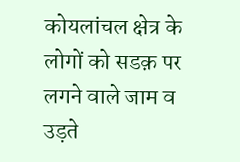कोयलांचल क्षेत्र के लोगों को सडक़ पर लगने वाले जाम व उड़ते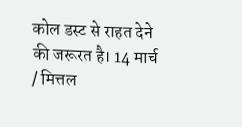कोल डस्ट से राहत देने की जरूरत है। 14 मार्च / मित्तल